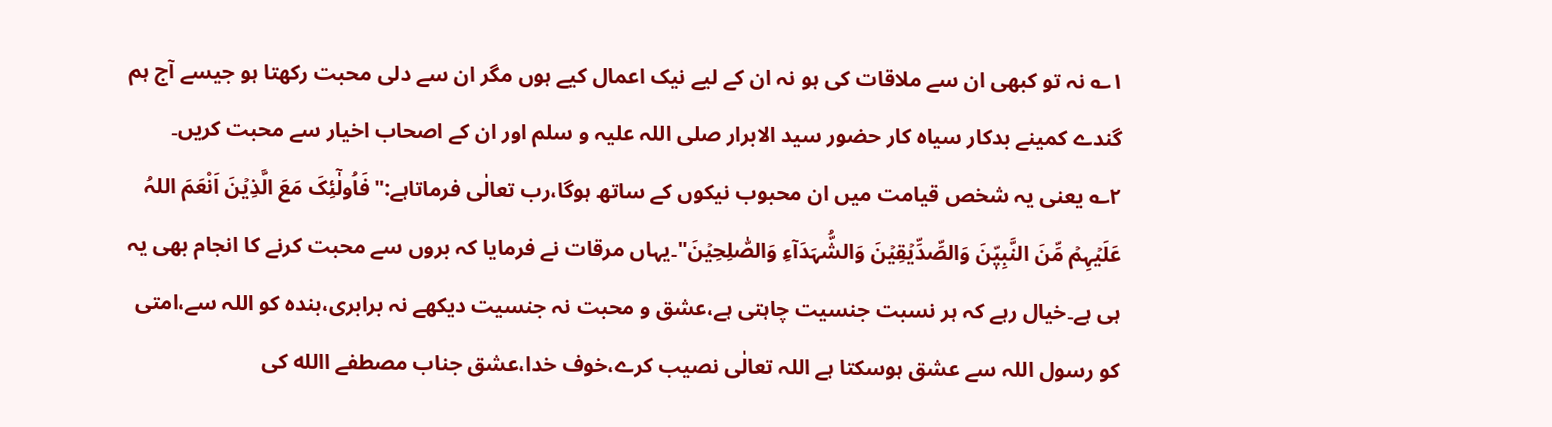۱؎ نہ تو کبھی ان سے ملاقات کی ہو نہ ان کے لیے نیک اعمال کیے ہوں مگر ان سے دلی محبت رکھتا ہو جیسے آج ہم گندے کمینے بدکار سیاہ کار حضور سید الابرار صلی اللہ علیہ و سلم اور ان کے اصحاب اخیار سے محبت کریں۔
۲؎ یعنی یہ شخص قیامت میں ان محبوب نیکوں کے ساتھ ہوگا،رب تعالٰی فرماتاہے:"فَاُولٰٓئِکَ مَعَ الَّذِیۡنَ اَنْعَمَ اللہُ عَلَیۡہِمۡ مِّنَ النَّبِیّٖنَ وَالصِّدِّیۡقِیۡنَ وَالشُّہَدَآءِ وَالصّٰلِحِیۡنَ"۔یہاں مرقات نے فرمایا کہ بروں سے محبت کرنے کا انجام بھی یہ ہی ہے۔خیال رہے کہ ہر نسبت جنسیت چاہتی ہے،عشق و محبت نہ جنسیت دیکھے نہ برابری،بندہ کو اللہ سے،امتی کو رسول اللہ سے عشق ہوسکتا ہے اللہ تعالٰی نصیب کرے،خوف خدا،عشق جناب مصطفے االله کی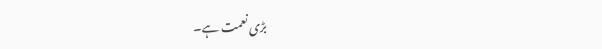بڑی نعمت ہے۔